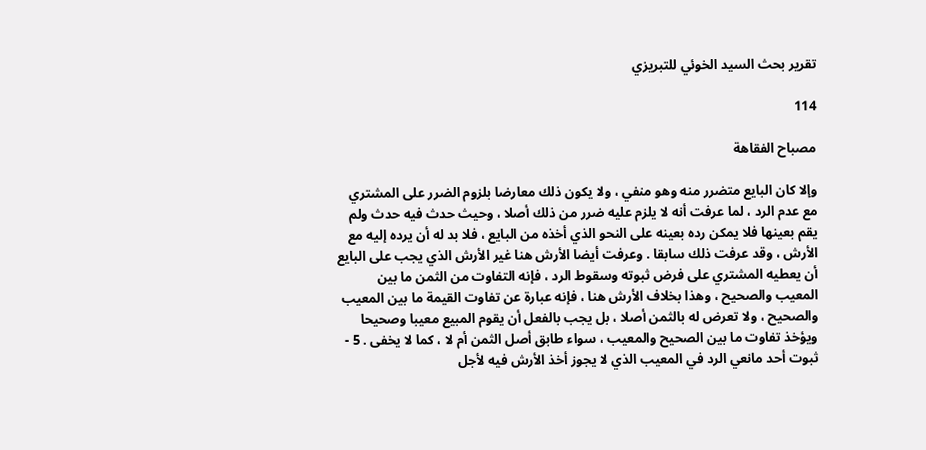تقرير بحث السيد الخوئي للتبريزي

114

مصباح الفقاهة

وإلا كان البايع متضرر منه وهو منفي ، ولا يكون ذلك معارضا بلزوم الضرر على المشتري مع عدم الرد ، لما عرفت أنه لا يلزم عليه ضرر من ذلك أصلا ، وحيث حدث فيه حدث ولم يقم بعينها فلا يمكن رده بعينه على النحو الذي أخذه من البايع ، فلا بد له أن يرده إليه مع الأرش ، وقد عرفت ذلك سابقا . وعرفت أيضا الأرش هنا غير الأرش الذي يجب على البايع أن يعطيه المشتري على فرض ثبوته وسقوط الرد ، فإنه التفاوت من الثمن ما بين المعيب والصحيح ، وهذا بخلاف الأرش هنا ، فإنه عبارة عن تفاوت القيمة ما بين المعيب والصحيح ، ولا تعرض له بالثمن أصلا ، بل يجب بالفعل أن يقوم المبيع معيبا وصحيحا ويؤخذ تفاوت ما بين الصحيح والمعيب ، سواء طابق أصل الثمن أم لا ، كما لا يخفى . 5 - ثبوت أحد مانعي الرد في المعيب الذي لا يجوز أخذ الأرش فيه لأجل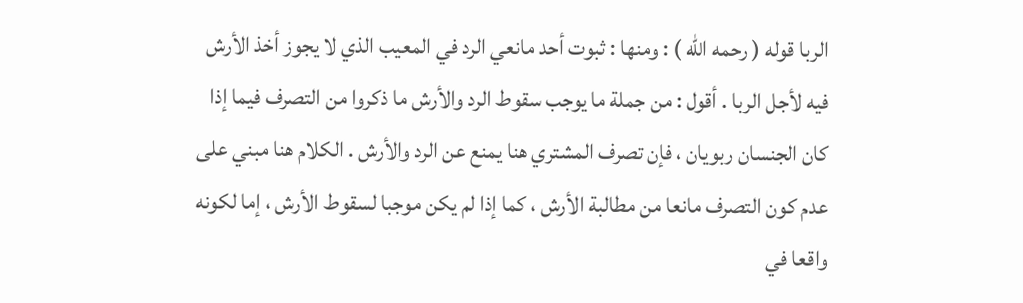الربا قوله ( رحمه الله ) : ومنها : ثبوت أحد مانعي الرد في المعيب الذي لا يجوز أخذ الأرش فيه لأجل الربا . أقول : من جملة ما يوجب سقوط الرد والأرش ما ذكروا من التصرف فيما إذا كان الجنسان ربويان ، فإن تصرف المشتري هنا يمنع عن الرد والأرش . الكلام هنا مبني على عدم كون التصرف مانعا من مطالبة الأرش ، كما إذا لم يكن موجبا لسقوط الأرش ، إما لكونه واقعا في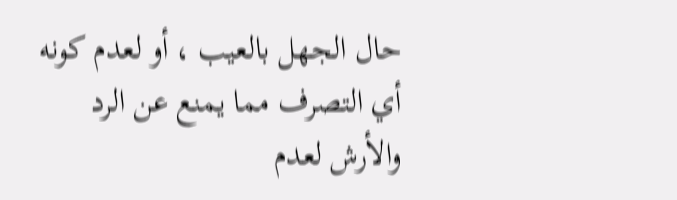حال الجهل بالعيب ، أو لعدم كونه أي التصرف مما يمنع عن الرد والأرش لعدم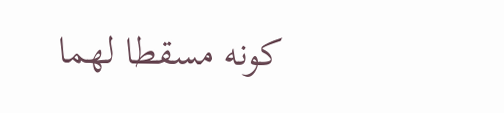كونه مسقطا لهما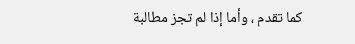كما تقدم ، وأما إذا لم تجز مطالبة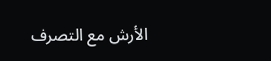الأرش مع التصرف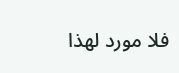فلا مورد لهذا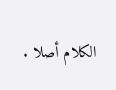الكلام أصلا .